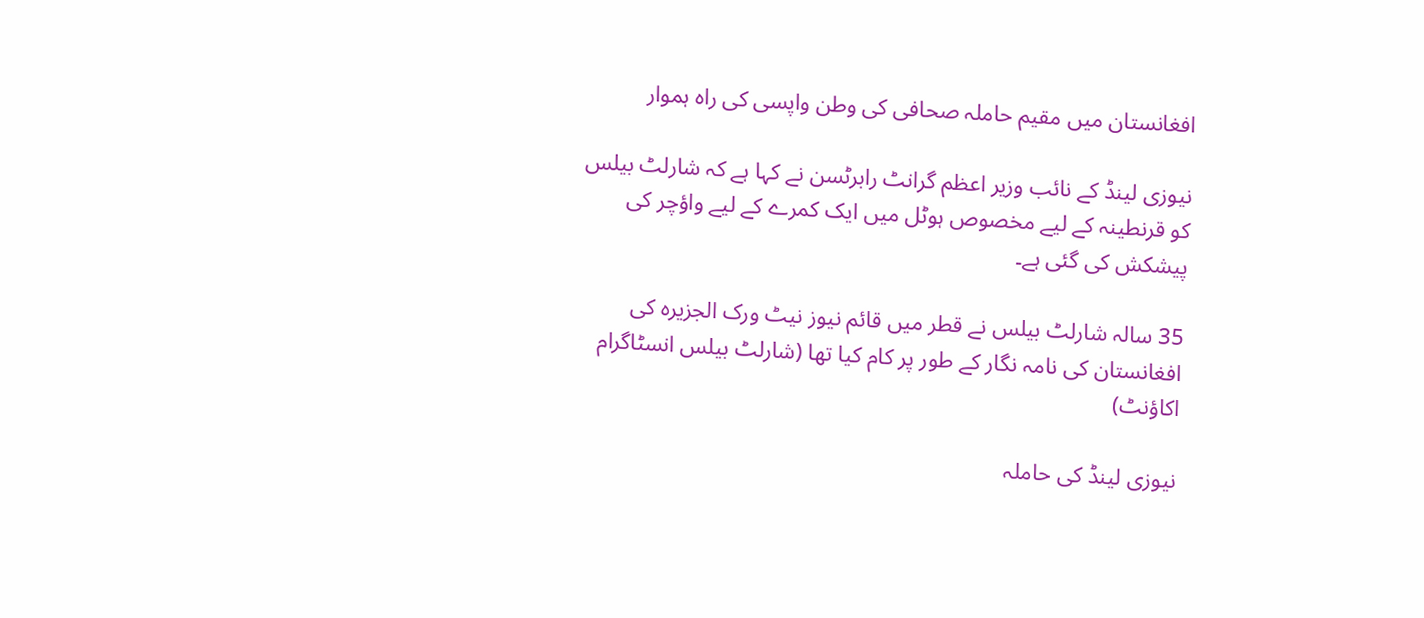افغانستان میں مقیم حاملہ صحافی کی وطن واپسی کی راہ ہموار

نیوزی لینڈ کے نائب وزیر اعظم گرانٹ رابرٹسن نے کہا ہے کہ شارلٹ بیلس کو قرنطینہ کے لیے مخصوص ہوٹل میں ایک کمرے کے لیے واؤچر کی پیشکش کی گئی ہے۔

35 سالہ شارلٹ بیلس نے قطر میں قائم نیوز نیٹ ورک الجزیرہ کی افغانستان کی نامہ نگار کے طور پر کام کیا تھا (شارلٹ بیلس انسٹاگرام اکاؤنٹ)

نیوزی لینڈ کی حاملہ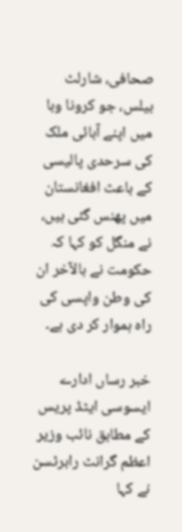صحافی، شارلٹ بیلس، جو کرونا وبا میں اپنے آبائی ملک کی سرحدی پالیسی کے باعث افغانستان میں پھنس گئی ہیں، نے منگل کو کہا کہ حکومت نے بالآخر ان کی وطن واپسی کی راہ ہموار کر دی ہے۔

خبر رساں ادارے ایسوسی ایٹڈ پریس کے مطابق نائب وزیر اعظم گرانٹ رابرٹسن نے کہا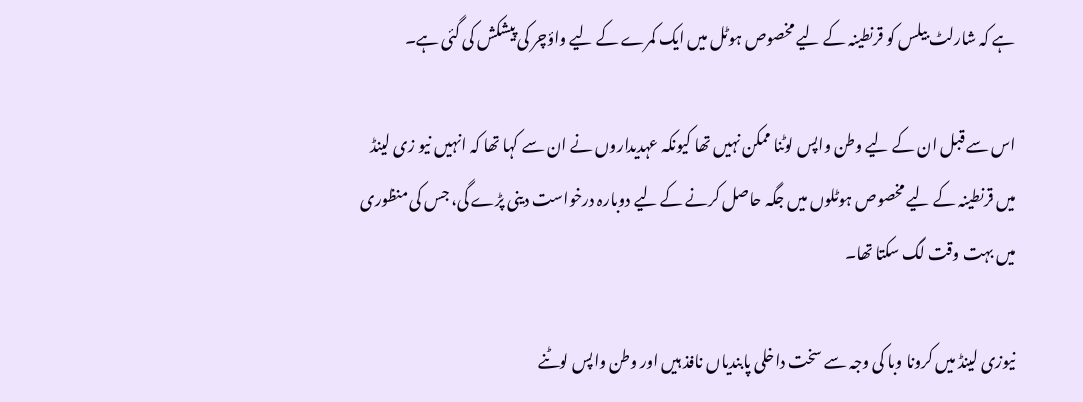ہے کہ شارلٹ بیلس کو قرنطینہ کے لیے مخصوص ہوٹل میں ایک کمرے کے لیے واؤچر کی پیشکش کی گئی ہے۔

اس سے قبل ان کے لیے وطن واپس لوٹنا ممکن نہیں تھا کیونکہ عہدیداروں نے ان سے کہا تھا کہ انہیں نیو زی لینڈ میں قرنطینہ کے لیے مخصوص ہوٹلوں میں جگہ حاصل کرنے کے لیے دوبارہ درخواست دینی پڑے گی، جس کی منظوری میں بہت وقت لگ سکتا تھا۔

نیوزی لینڈ میں کرونا وبا کی وجہ سے سخت داخلی پابندیاں نافذ ہیں اور وطن واپس لوٹنے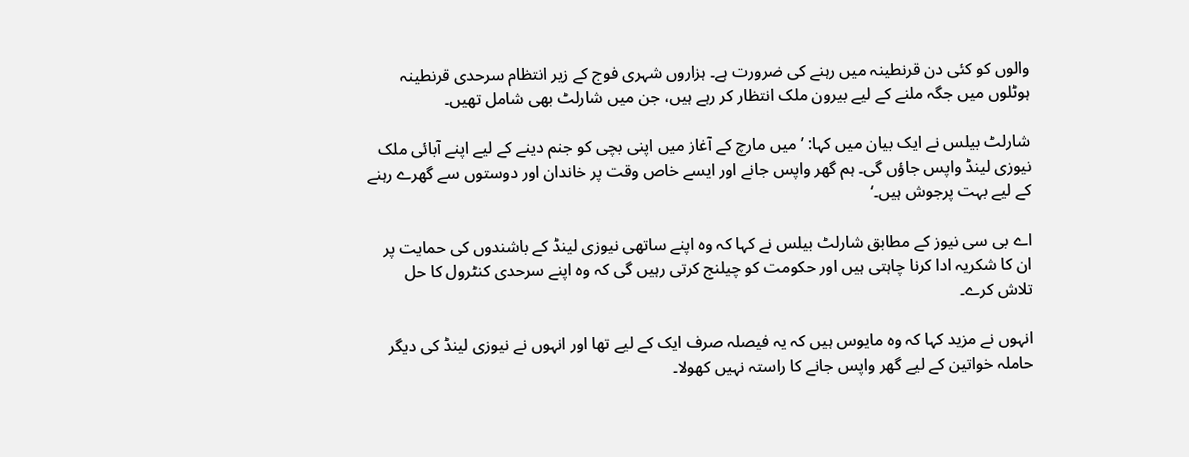والوں کو کئی دن قرنطینہ میں رہنے کی ضرورت ہے۔ ہزاروں شہری فوج کے زیر انتظام سرحدی قرنطینہ ہوٹلوں میں جگہ ملنے کے لیے بیرون ملک انتظار کر رہے ہیں، جن میں شارلٹ بھی شامل تھیں۔

شارلٹ بیلس نے ایک بیان میں کہا: ’میں مارچ کے آغاز میں اپنی بچی کو جنم دینے کے لیے اپنے آبائی ملک نیوزی لینڈ واپس جاؤں گی۔ ہم گھر واپس جانے اور ایسے خاص وقت پر خاندان اور دوستوں سے گھرے رہنے کے لیے بہت پرجوش ہیں۔‘

اے بی سی نیوز کے مطابق شارلٹ بیلس نے کہا کہ وہ اپنے ساتھی نیوزی لینڈ کے باشندوں کی حمایت پر ان کا شکریہ ادا کرنا چاہتی ہیں اور حکومت کو چیلنج کرتی رہیں گی کہ وہ اپنے سرحدی کنٹرول کا حل تلاش کرے۔

انہوں نے مزید کہا کہ وہ مایوس ہیں کہ یہ فیصلہ صرف ایک کے لیے تھا اور انہوں نے نیوزی لینڈ کی دیگر حاملہ خواتین کے لیے گھر واپس جانے کا راستہ نہیں کھولا۔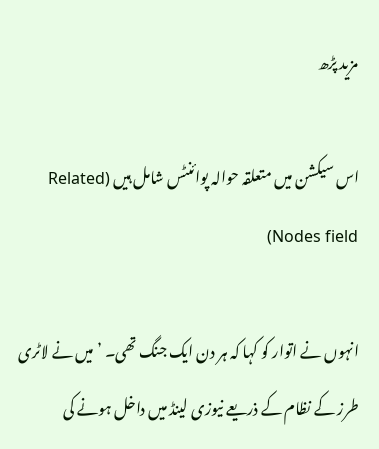مزید پڑھ

اس سیکشن میں متعلقہ حوالہ پوائنٹس شامل ہیں (Related Nodes field)

انہوں نے اتوار کو کہا کہ ہر دن ایک جنگ تھی۔ ’میں نے لاٹری طرز کے نظام کے ذریعے نیوزی لینڈ میں داخل ہونے کی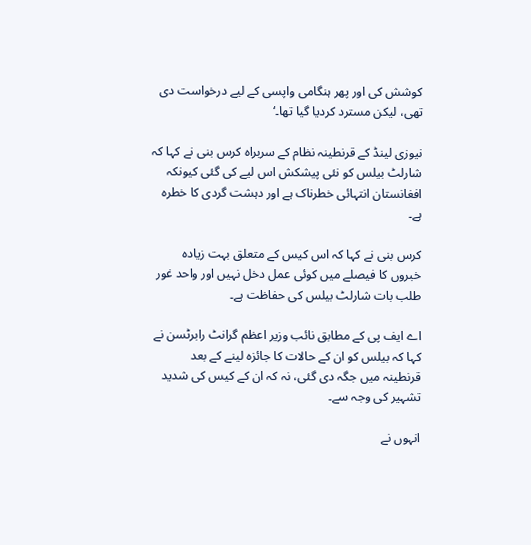کوشش کی اور پھر ہنگامی واپسی کے لیے درخواست دی تھی، لیکن مسترد کردیا گیا تھا۔‘

نیوزی لینڈ کے قرنطینہ نظام کے سربراہ کرس بنی نے کہا کہ شارلٹ بیلس کو نئی پیشکش اس لیے کی گئی کیونکہ افغانستان انتہائی خطرناک ہے اور دہشت گردی کا خطرہ ہے۔

کرس بنی نے کہا کہ اس کیس کے متعلق بہت زیادہ خبروں کا فیصلے میں کوئی عمل دخل نہیں اور واحد غور طلب بات شارلٹ بیلس کی حفاظت ہے۔

اے ایف پی کے مطابق نائب وزیر اعظم گرانٹ رابرٹسن نے کہا کہ بیلس کو ان کے حالات کا جائزہ لینے کے بعد قرنطینہ میں جگہ دی گئی، نہ کہ ان کے کیس کی شدید تشہیر کی وجہ سے۔

انہوں نے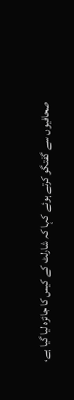صحافیوں سے گفتگو کرتے ہوئے کہا کہ شارلٹ کے کیس کا جائزہ لیا گیا ہے،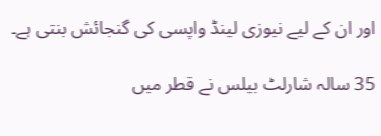اور ان کے لیے نیوزی لینڈ واپسی کی گنجائش بنتی ہے۔

35 سالہ شارلٹ بیلس نے قطر میں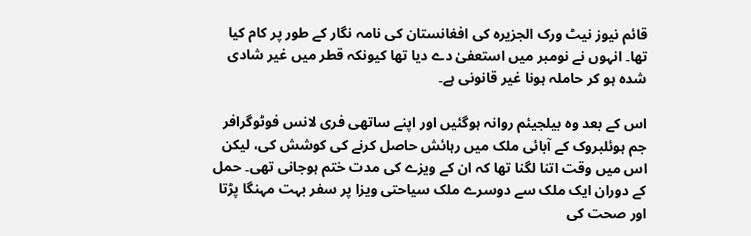قائم نیوز نیٹ ورک الجزیرہ کی افغانستان کی نامہ نگار کے طور پر کام کیا تھا۔ انہوں نے نومبر میں استعفیٰ دے دیا تھا کیونکہ قطر میں غیر شادی شدہ ہو کر حاملہ ہونا غیر قانونی ہے۔

اس کے بعد وہ بیلجیئم روانہ ہوگئیں اور اپنے ساتھی فری لانس فوٹوگرافر جم ہوئلبروک کے آبائی ملک میں رہائش حاصل کرنے کی کوشش کی، لیکن اس میں وقت اتنا لگنا تھا کہ ان کے ویزے کی مدت ختم ہوجانی تھی۔ حمل کے دوران ایک ملک سے دوسرے ملک سیاحتی ویزا پر سفر بہت مہنگا پڑتا اور صحت کی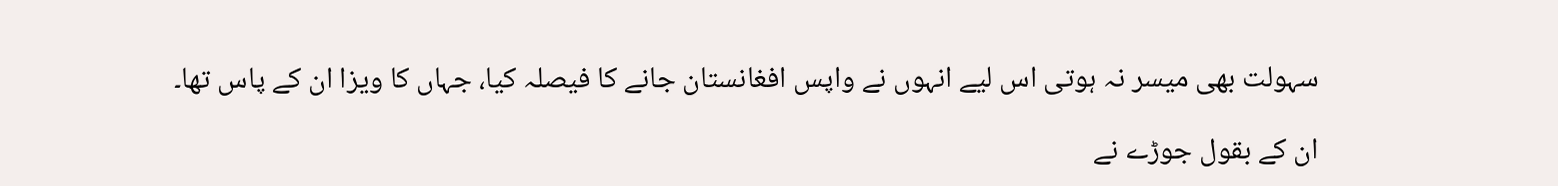سہولت بھی میسر نہ ہوتی اس لیے انہوں نے واپس افغانستان جانے کا فیصلہ کیا، جہاں کا ویزا ان کے پاس تھا۔

ان کے بقول جوڑے نے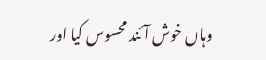وہاں خوش آئند محسوس کیا اور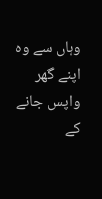وہاں سے وہ اپنے گھر واپس جانے کے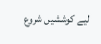لیے کوششیں شروع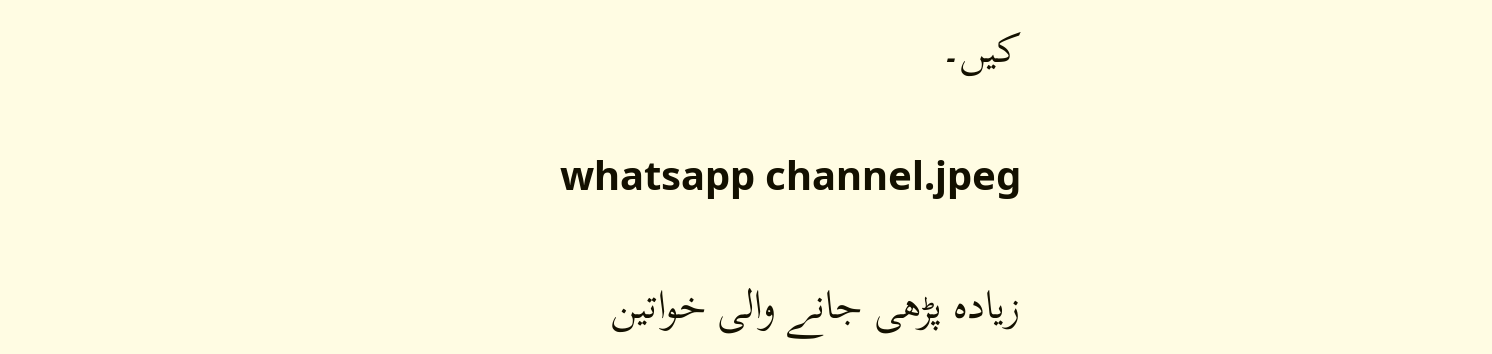کیں۔

whatsapp channel.jpeg

زیادہ پڑھی جانے والی خواتین